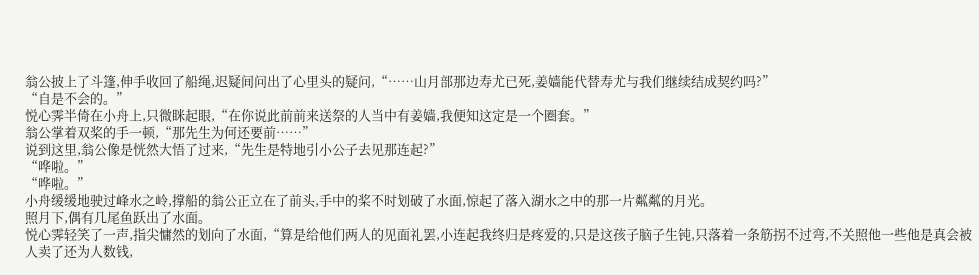翁公披上了斗篷,伸手收回了船绳,迟疑间问出了心里头的疑问,“……山月部那边寿尤已死,姜嫱能代替寿尤与我们继续结成契约吗?”
“自是不会的。”
悦心霁半倚在小舟上,只微眯起眼,“在你说此前前来送祭的人当中有姜嫱,我便知这定是一个圈套。”
翁公掌着双桨的手一顿,“那先生为何还要前……”
说到这里,翁公像是恍然大悟了过来,“先生是特地引小公子去见那连起?”
“哗啦。”
“哗啦。”
小舟缓缓地驶过峰水之岭,撑船的翁公正立在了前头,手中的桨不时划破了水面,惊起了落入湖水之中的那一片粼粼的月光。
照月下,偶有几尾鱼跃出了水面。
悦心霁轻笑了一声,指尖慵然的划向了水面,“算是给他们两人的见面礼罢,小连起我终归是疼爱的,只是这孩子脑子生钝,只落着一条筋拐不过弯,不关照他一些他是真会被人卖了还为人数钱,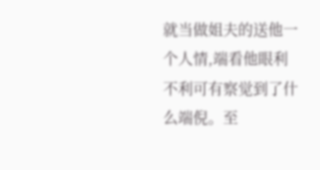就当做姐夫的送他一个人情,端看他眼利不利可有察觉到了什么端倪。至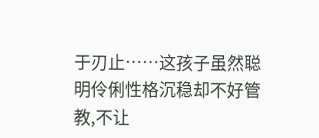于刃止……这孩子虽然聪明伶俐性格沉稳却不好管教,不让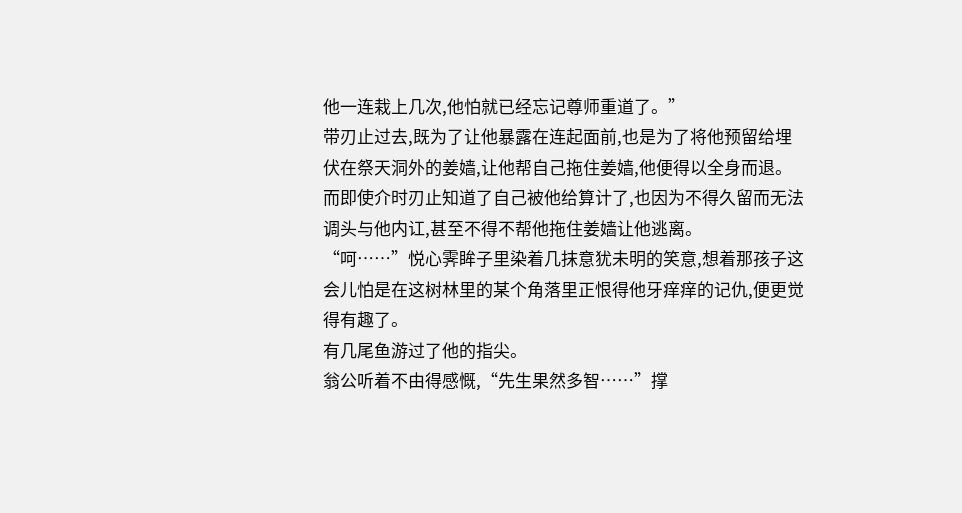他一连栽上几次,他怕就已经忘记尊师重道了。”
带刃止过去,既为了让他暴露在连起面前,也是为了将他预留给埋伏在祭天洞外的姜嫱,让他帮自己拖住姜嫱,他便得以全身而退。
而即使介时刃止知道了自己被他给算计了,也因为不得久留而无法调头与他内讧,甚至不得不帮他拖住姜嫱让他逃离。
“呵……”悦心霁眸子里染着几抹意犹未明的笑意,想着那孩子这会儿怕是在这树林里的某个角落里正恨得他牙痒痒的记仇,便更觉得有趣了。
有几尾鱼游过了他的指尖。
翁公听着不由得感慨,“先生果然多智……”撑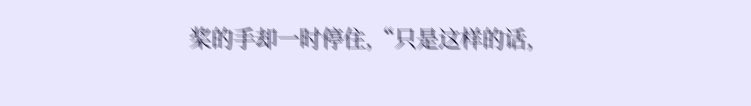桨的手却一时停住,“只是这样的话,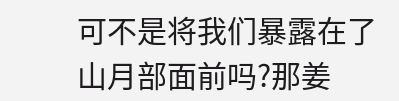可不是将我们暴露在了山月部面前吗?那姜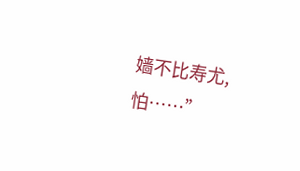嫱不比寿尤,怕……”